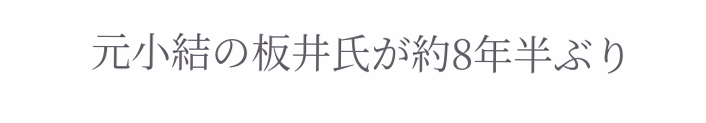元小結の板井氏が約8年半ぶり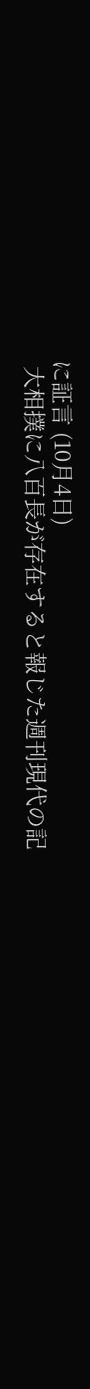に証言 (10月4日)
 大相撲に八百長が存在すると報じた週刊現代の記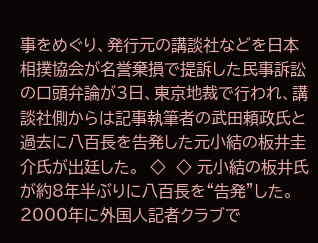事をめぐり、発行元の講談社などを日本相撲協会が名誉棄損で提訴した民事訴訟の口頭弁論が3日、東京地裁で行われ、講談社側からは記事執筆者の武田頼政氏と過去に八百長を告発した元小結の板井圭介氏が出廷した。  ◇  ◇ 元小結の板井氏が約8年半ぶりに八百長を“告発”した。2000年に外国人記者クラブで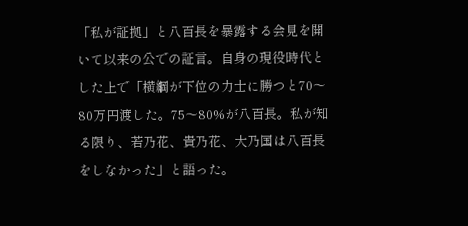「私が証拠」と八百長を暴露する会見を開いて以来の公での証言。自身の現役時代とした上で「横綱が下位の力士に勝つと70〜80万円渡した。75〜80%が八百長。私が知る限り、若乃花、貴乃花、大乃国は八百長をしなかった」と語った。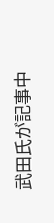武田氏が記事中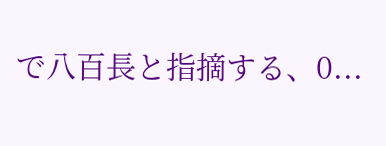で八百長と指摘する、0...